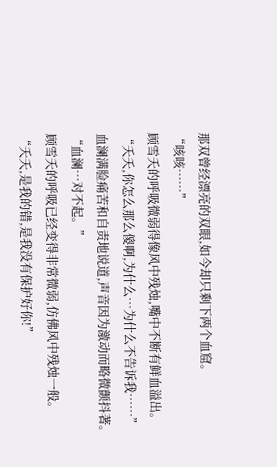那双曾经漂亮的双眼,如今却只剩下两个血窟。
“咳咳……”
顾雪夭的呼吸微弱得像风中残烛,嘴中不断有鲜血溢出。
“夭夭,你怎么那么傻啊,为什么…为什么不告诉我……”
血澜满脸痛苦和自责地说道,声音因为激动而略微颤抖著。
“血澜…对不起。”
顾雪夭的呼吸已经变得非常微弱,仿佛风中残烛一般。
“夭夭,是我的错,是我没有保护好你!”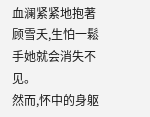血澜紧紧地抱著顾雪夭,生怕一鬆手她就会消失不见。
然而,怀中的身躯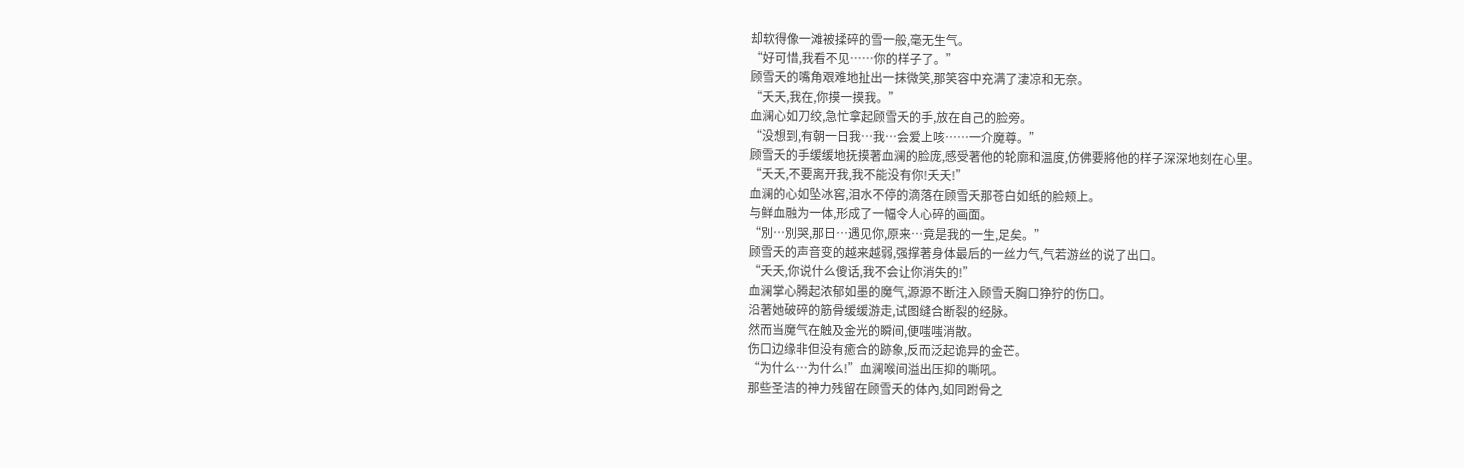却软得像一滩被揉碎的雪一般,毫无生气。
“好可惜,我看不见……你的样子了。”
顾雪夭的嘴角艰难地扯出一抹微笑,那笑容中充满了淒凉和无奈。
“夭夭,我在,你摸一摸我。”
血澜心如刀绞,急忙拿起顾雪夭的手,放在自己的脸旁。
“没想到,有朝一日我…我…会爱上咳……一介魔尊。”
顾雪夭的手缓缓地抚摸著血澜的脸庞,感受著他的轮廓和温度,仿佛要將他的样子深深地刻在心里。
“夭夭,不要离开我,我不能没有你!夭夭!”
血澜的心如坠冰窖,泪水不停的滴落在顾雪夭那苍白如纸的脸颊上。
与鲜血融为一体,形成了一幅令人心碎的画面。
“別…別哭,那日…遇见你,原来…竟是我的一生,足矣。”
顾雪夭的声音变的越来越弱,强撑著身体最后的一丝力气,气若游丝的说了出口。
“夭夭,你说什么傻话,我不会让你消失的!”
血澜掌心腾起浓郁如墨的魔气,源源不断注入顾雪夭胸口狰狞的伤口。
沿著她破碎的筋骨缓缓游走,试图缝合断裂的经脉。
然而当魔气在触及金光的瞬间,便嗤嗤消散。
伤口边缘非但没有癒合的跡象,反而泛起诡异的金芒。
“为什么…为什么!”血澜喉间溢出压抑的嘶吼。
那些圣洁的神力残留在顾雪夭的体內,如同跗骨之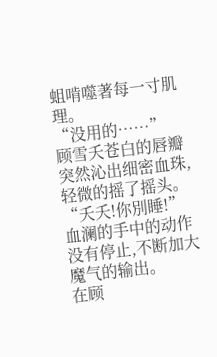蛆啃噬著每一寸肌理。
“没用的……”
顾雪夭苍白的唇瓣突然沁出细密血珠,轻微的摇了摇头。
“夭夭!你別睡!”
血澜的手中的动作没有停止,不断加大魔气的输出。
在顾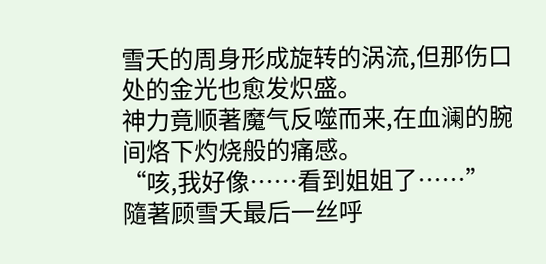雪夭的周身形成旋转的涡流,但那伤口处的金光也愈发炽盛。
神力竟顺著魔气反噬而来,在血澜的腕间烙下灼烧般的痛感。
“咳,我好像……看到姐姐了……”
隨著顾雪夭最后一丝呼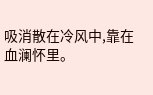吸消散在冷风中,靠在血澜怀里。